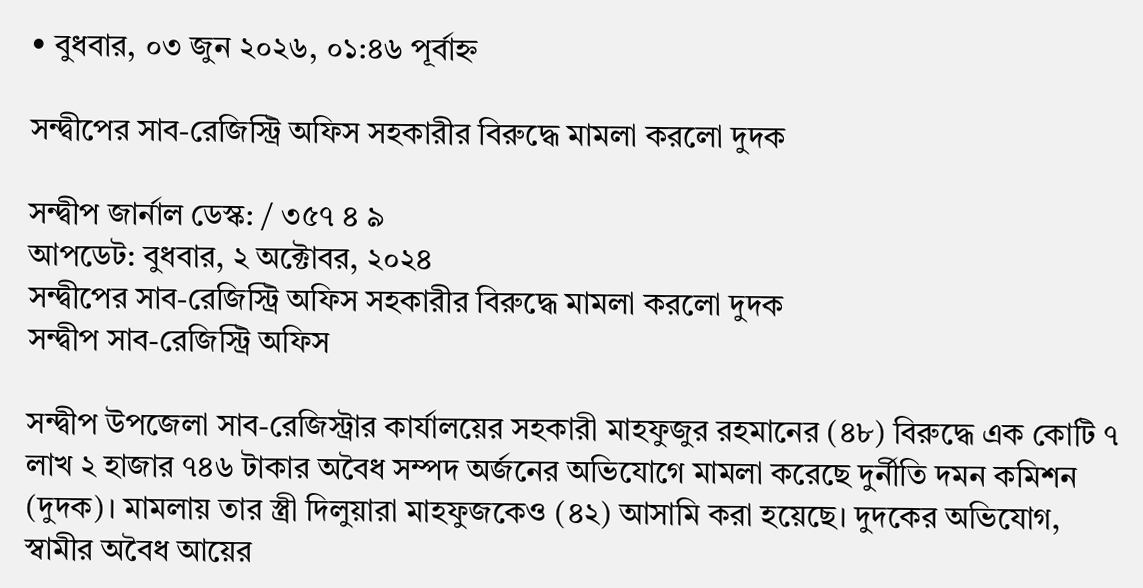• বুধবার, ০৩ জুন ২০২৬, ০১:৪৬ পূর্বাহ্ন

সন্দ্বীপের সাব-রেজিস্ট্রি অফিস সহকারীর বিরুদ্ধে মামলা করলো দুদক

সন্দ্বীপ জার্নাল ডেস্ক: / ৩৫৭ ৪ ৯
আপডেট: বুধবার, ২ অক্টোবর, ২০২৪
সন্দ্বীপের সাব-রেজিস্ট্রি অফিস সহকারীর বিরুদ্ধে মামলা করলো দুদক
সন্দ্বীপ সাব-রেজিস্ট্রি অফিস

সন্দ্বীপ উপজেলা সাব-রেজিস্ট্রার কার্যালয়ের সহকারী মাহফুজুর রহমানের (৪৮) বিরুদ্ধে এক কোটি ৭ লাখ ২ হাজার ৭৪৬ টাকার অবৈধ সম্পদ অর্জনের অভিযোগে মামলা করেছে দুর্নীতি দমন কমিশন (দুদক)। মামলায় তার স্ত্রী দিলুয়ারা মাহফুজকেও (৪২) আসামি করা হয়েছে। দুদকের অভিযোগ, স্বামীর অবৈধ আয়ের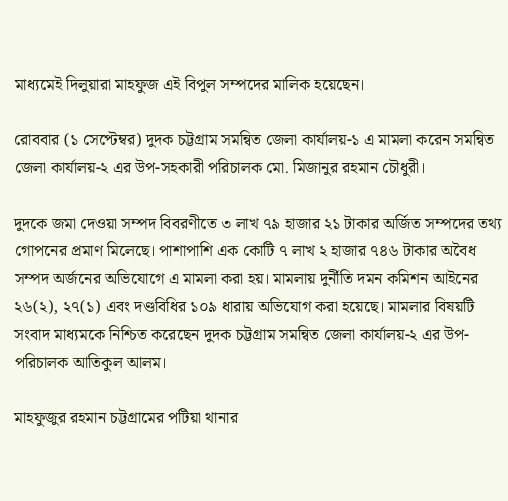মাধ্যমেই দিলুয়ারা মাহফুজ এই বিপুল সম্পদের মালিক হয়েছেন।

রোববার (১ সেপ্টেম্বর) দুদক চট্টগ্রাম সমন্বিত জেলা কার্যালয়-১ এ মামলা করেন সমন্বিত জেলা কার্যালয়-২ এর উপ-সহকারী পরিচালক মো. মিজানুর রহমান চৌধুরী।

দুদকে জমা দেওয়া সম্পদ বিবরণীতে ৩ লাখ ৭৯ হাজার ২১ টাকার অর্জিত সম্পদের তথ্য গোপনের প্রমাণ মিলেছে। পাশাপাশি এক কোটি ৭ লাখ ২ হাজার ৭৪৬ টাকার অবৈধ সম্পদ অর্জনের অভিযোগে এ মামলা করা হয়। মামলায় দুর্নীতি দমন কমিশন আইনের ২৬(২), ২৭(১) এবং দণ্ডবিধির ১০৯ ধারায় অভিযোগ করা হয়েছে। মামলার বিষয়টি সংবাদ মাধ্যমকে নিশ্চিত করেছেন দুদক চট্টগ্রাম সমন্বিত জেলা কার্যালয়-২ এর উপ-পরিচালক আতিকুল আলম।

মাহফুজুর রহমান চট্টগ্রামের পটিয়া থানার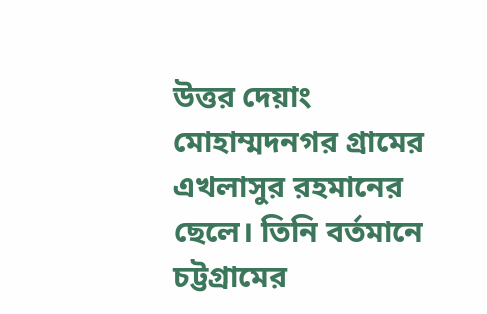উত্তর দেয়াং মোহাম্মদনগর গ্রামের এখলাসুর রহমানের ছেলে। তিনি বর্তমানে চট্টগ্রামের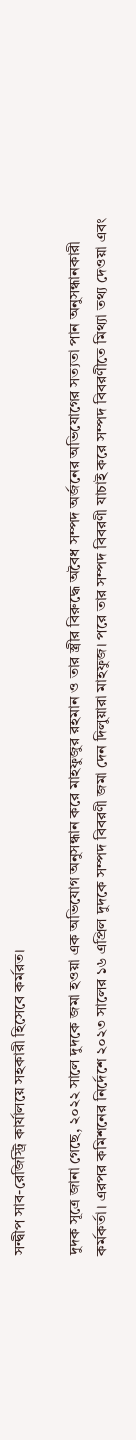সন্দ্বীপ সাব-রেজিস্ট্রি কার্যালয়ে সহকারী হিসেবে কর্মরত।

দুদক সূত্রে জানা গেছে, ২০২২ সালে দুদকে জমা হওয়া এক অভিযোগ অনুসন্ধান করে মাহফুজুর রহমান ও তার স্ত্রীর বিরুদ্ধে অবৈধ সম্পদ অর্জনের অভিযোগের সত্যতা পান অনুসন্ধানকারী কর্মকর্তা। এরপর কমিশনের নির্দেশে ২০২৩ সালের ১৬ এপ্রিল দুদকে সম্পদ বিবরণী জমা দেন দিলুয়ারা মাহফুজ। পরে তার সম্পদ বিবরণী যাচাই করে সম্পদ বিবরণীতে মিথ্যা তথ্য দেওয়া এবং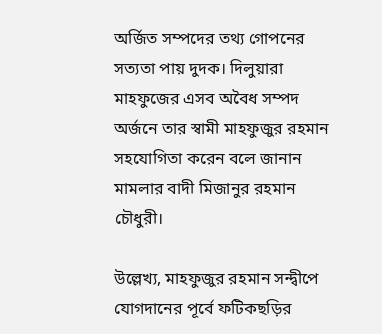অর্জিত সম্পদের তথ্য গোপনের সত্যতা পায় দুদক। দিলুয়ারা মাহফুজের এসব অবৈধ সম্পদ অর্জনে তার স্বামী মাহফুজুর রহমান সহযোগিতা করেন বলে জানান মামলার বাদী মিজানুর রহমান চৌধুরী।

উল্লেখ্য, মাহফুজুর রহমান সন্দ্বীপে যোগদানের পূর্বে ফটিকছড়ির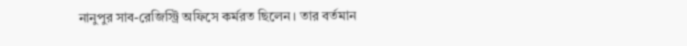নানুপুর সাব-রেজিস্ট্রি অফিসে কর্মরত ছিলেন। তার বর্তমান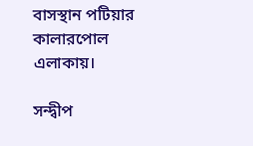বাসস্থান পটিয়ার কালারপোল এলাকায়।

সন্দ্বীপ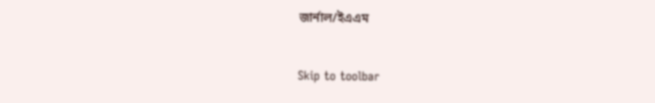জার্নাল/ইএএম


Skip to toolbar